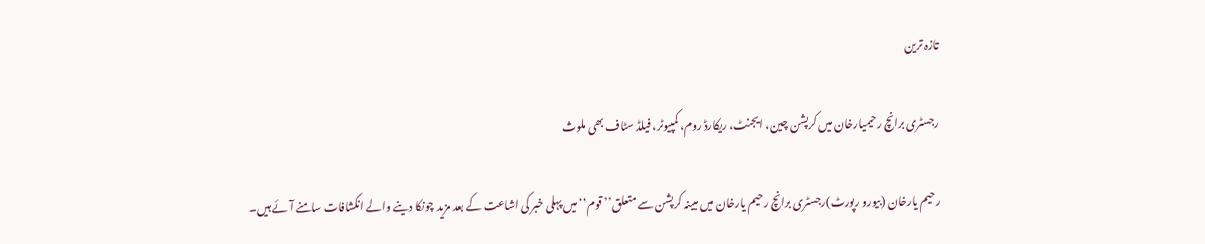تازہ ترین

رجسٹری برانچ رحیمیارخان میں کرپشن چین، ایجنٹ، ریکارڈ روم، کمپیوٹر، فیلڈ سٹاف بھی ملوث

رحیم یارخان (بیورو رپورٹ)رجسٹری برانچ رحیم یارخان میں مبینہ کرپشن سے متعلق’’ قوم‘‘میں پہلی خبر کی اشاعت کے بعد مزید چونکا دینے والے انکشافات سامنے آئے ہیں۔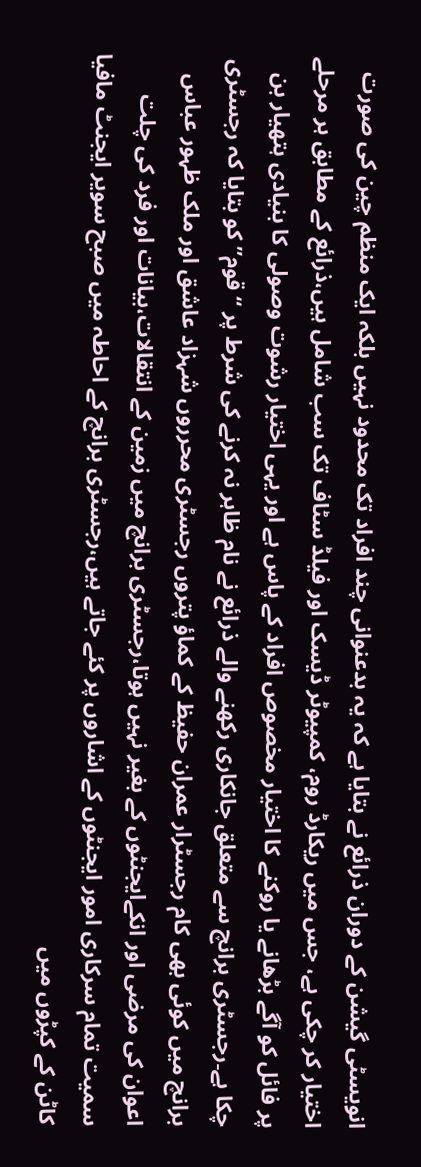انویسٹی گیشن کے دوران ذرائع نے بتایا ہے کہ یہ بدعنوانی چند افراد تک محدود نہیں بلکہ ایک منظم چین کی صورت اختیار کر چکی ہے، جس میں ریکارڈ روم، کمپیوٹر ڈیسک اور فیلڈ سٹاف تک سب شامل ہیں،ذرائع کے مطابق ہر مرحلے پر فائل کو آگے بڑھانے یا روکنے کا اختیار مخصوص افراد کے پاس ہے اور یہی اختیار رشوت وصولی کا بنیادی ہتھیار بن چکا ہے۔رجسٹری برانچ سے متعلق جانکاری رکھنے والے ذرائع نے نام ظاہر نہ کرنے کی شرط پر “قوم”کو بتایا کہ رجسٹری برانچ میں کوئی بھی کام رجسٹرار عمران حفیظ کے کماؤ پتروں رجسٹری محرروں شہزاد عاشق اور ملک ظہور عباس اعوان کی مرضی اور انکےایجنٹوں کے بغیر نہیں ہوتا،رجسٹری برانچ میں زمین کے انتقالات،بیانات اور فرد کی چلت سمیت تمام سرکاری امور ایجنٹوں کے اشاروں پر کئے جاتے ہیں،رجسٹری برانچ کے احاطہ میں صبح سویر ایجنٹ مافیا کاٹن کے کپڑوں میں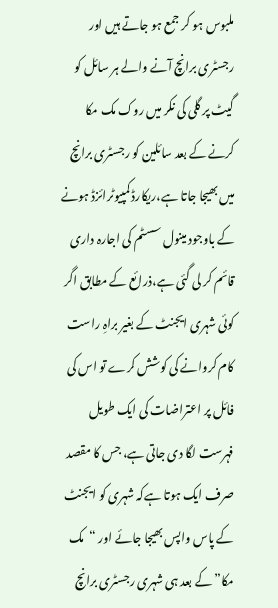ملبوس ہو کر جمع ہو جاتے ہیں اور رجسٹری برانچ آنے والے ہر سائل کو گیٹ پر گلی کی نکر میں روک مک مکا کرنے کے بعد سائلین کو رجسٹری برانچ میں بھیجا جاتا ہے،ریکارڈ کمپیوٹرائزڈ ہونے کے باوجود مینول سسٹم کی اجارہ داری قائم کر لی گئی ہے،ذرائع کے مطابق اگر کوئی شہری ایجنٹ کے بغیر براہِ راست کام کروانے کی کوشش کرے تو اس کی فائل پر اعتراضات کی ایک طویل فہرست لگا دی جاتی ہے، جس کا مقصد صرف ایک ہوتا ہےکہ شہری کو ایجنٹ کے پاس واپس بھیجا جائے اور “مک مکا”کے بعد ہی شہری رجسٹری برانچ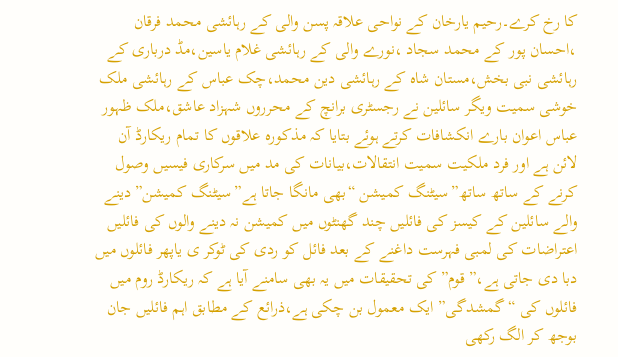کا رخ کرے۔رحیم یارخان کے نواحی علاقہ پسن والی کے رہائشی محمد فرقان ،احسان پور کے محمد سجاد ،نورے والی کے رہائشی غلام یاسین،مڈ درباری کے رہائشی نبی بخش،مستان شاہ کے رہائشی دین محمد،چک عباس کے رہائشی ملک خوشی سمیت ویگر سائلین نے رجسٹری برانچ کے محرروں شہزاد عاشق،ملک ظہور عباس اعوان بارے انکشافات کرتے ہوئے بتایا کہ مذکورہ علاقوں کا تمام ریکارڈ آن لائن ہے اور فرد ملکیت سمیت انتقالات،بیانات کی مد میں سرکاری فیسیں وصول کرنے کے ساتھ ساتھ”سیٹنگ کمیشن “بھی مانگا جاتا ہے”سیٹنگ کمیشن”دینے والے سائلین کے کیسز کی فائلیں چند گھنٹوں میں کمیشن نہ دینے والوں کی فائلیں اعتراضات کی لمبی فہرست داغنے کے بعد فائل کو ردی کی ٹوکر ی یاپھر فائلوں میں دبا دی جاتی ہے،”قوم”کی تحقیقات میں یہ بھی سامنے آیا ہے کہ ریکارڈ روم میں فائلوں کی “گمشدگی” ایک معمول بن چکی ہے،ذرائع کے مطابق اہم فائلیں جان بوجھ کر الگ رکھی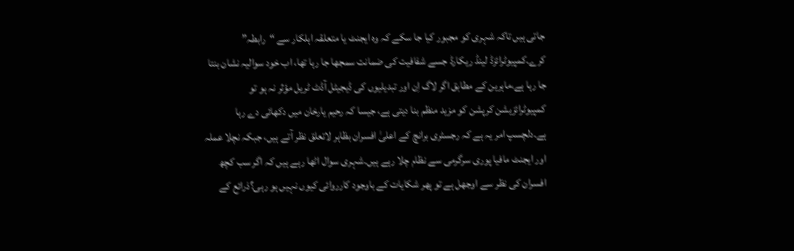جاتی ہیں تاکہ شہری کو مجبور کیا جا سکے کہ وہ ایجنٹ یا متعلقہ اہلکار سے “رابطہ” کرے۔کمپیوٹرائزڈ لینڈ ریکارڈ جسے شفافیت کی ضمانت سمجھا جا رہا تھا، اب خود سوالیہ نشان بنتا جا رہا ہے،ماہرین کے مطابق اگر لاگ اِن اور تبدیلیوں کی ڈیجیٹل آڈٹ ٹریل مؤثر نہ ہو تو کمپیوٹرائزیشن کرپشن کو مزید منظم بنا دیتی ہے، جیسا کہ رحیم یارخان میں دکھائی دے رہا ہے۔دلچسپ امر یہ ہے کہ رجسٹری برانچ کے اعلیٰ افسران بظاہر لاتعلق نظر آتے ہیں، جبکہ نچلا عملہ اور ایجنٹ مافیا پوری سرگرمی سے نظام چلا رہے ہیں۔شہری سوال اٹھا رہے ہیں کہ اگر سب کچھ افسران کی نظر سے اوجھل ہے تو پھر شکایات کے باوجود کارروائی کیوں نہیں ہو رہی؟ذرائع کے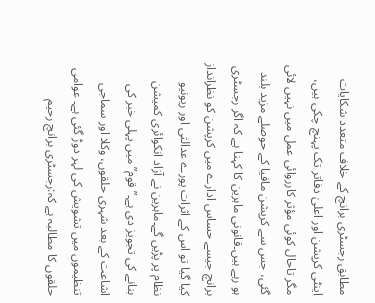مطابق رجسٹری برانچ کے خلاف متعدد شکایات اینٹی کرپشن اور اعلیٰ دفاتر تک پہنچ چکی ہیں، مگر تاحال کوئی مؤثر کارروائی عمل میں نہیں لائی گئی، جس سے کرپشن مافیا کے حوصلے مزید بلند ہو رہے ہیں۔قانونی ماہرین کا کہنا ہے کہ اگر رجسٹری برانچ جیسے حساس ادارے میں کرپشن کو نظرانداز کیا گیا تو اس کے اثرات پورے عدالتی اور ریونیو نظام پر پڑیں گے۔ماہرین نے آزاد انکوائری کمیشن بنانے کی تجویز دی ہے۔”قوم”میں پہلی خبر کی اشاعت کے بعد شہری حلقوں، وکلا اور سماجی تنظیموں میں تشویش کی لہر دوڑ گئی ہے۔ عوامی حلقوں کا مطالبہ ہے کہ:رجسٹری برانچ رحیم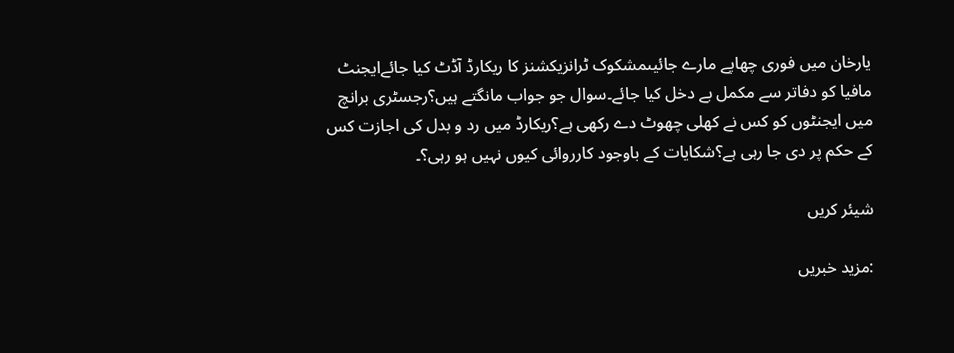یارخان میں فوری چھاپے مارے جائیںمشکوک ٹرانزیکشنز کا ریکارڈ آڈٹ کیا جائےایجنٹ مافیا کو دفاتر سے مکمل بے دخل کیا جائے۔سوال جو جواب مانگتے ہیں؟رجسٹری برانچ میں ایجنٹوں کو کس نے کھلی چھوٹ دے رکھی ہے؟ریکارڈ میں رد و بدل کی اجازت کس کے حکم پر دی جا رہی ہے؟شکایات کے باوجود کارروائی کیوں نہیں ہو رہی؟۔

شیئر کریں

:مزید خبریں